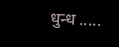धुन्ध .....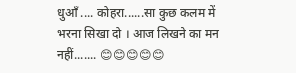धुआँ .... कोहरा......सा कुछ कलम में भरना सिखा दो । आज लिखने का मन नहीं....... 😊😊😊😊😊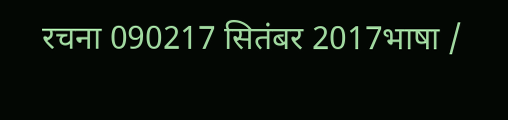रचना 090217 सितंबर 2017भाषा /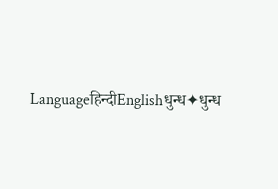Languageहिन्दीEnglishधुन्ध✦धुन्ध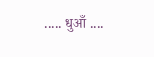..... धुआँ ....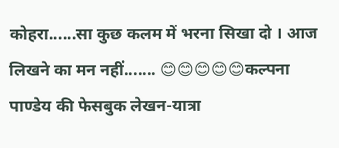कोहरा......सा कुछ कलम में भरना सिखा दो । आज लिखने का मन नहीं....... 😊😊😊😊😊कल्पना पाण्डेय की फेसबुक लेखन-यात्रा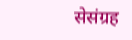सेसंग्रह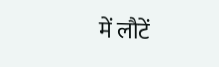में लौटें